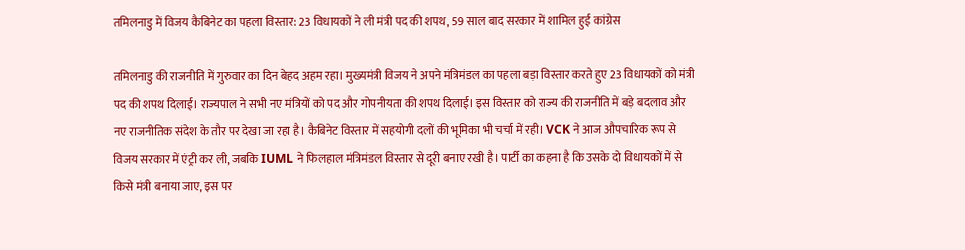तमिलनाडु में विजय कैबिनेट का पहला विस्तार: 23 विधायकों ने ली मंत्री पद की शपथ, 59 साल बाद सरकार में शामिल हुई कांग्रेस

तमिलनाडु की राजनीति में गुरुवार का दिन बेहद अहम रहा। मुख्यमंत्री विजय ने अपने मंत्रिमंडल का पहला बड़ा विस्तार करते हुए 23 विधायकों को मंत्री पद की शपथ दिलाई। राज्यपाल ने सभी नए मंत्रियों को पद और गोपनीयता की शपथ दिलाई। इस विस्तार को राज्य की राजनीति में बड़े बदलाव और नए राजनीतिक संदेश के तौर पर देखा जा रहा है। कैबिनेट विस्तार में सहयोगी दलों की भूमिका भी चर्चा में रही। VCK ने आज औपचारिक रूप से विजय सरकार में एंट्री कर ली, जबकि IUML ने फिलहाल मंत्रिमंडल विस्तार से दूरी बनाए रखी है। पार्टी का कहना है कि उसके दो विधायकों में से किसे मंत्री बनाया जाए, इस पर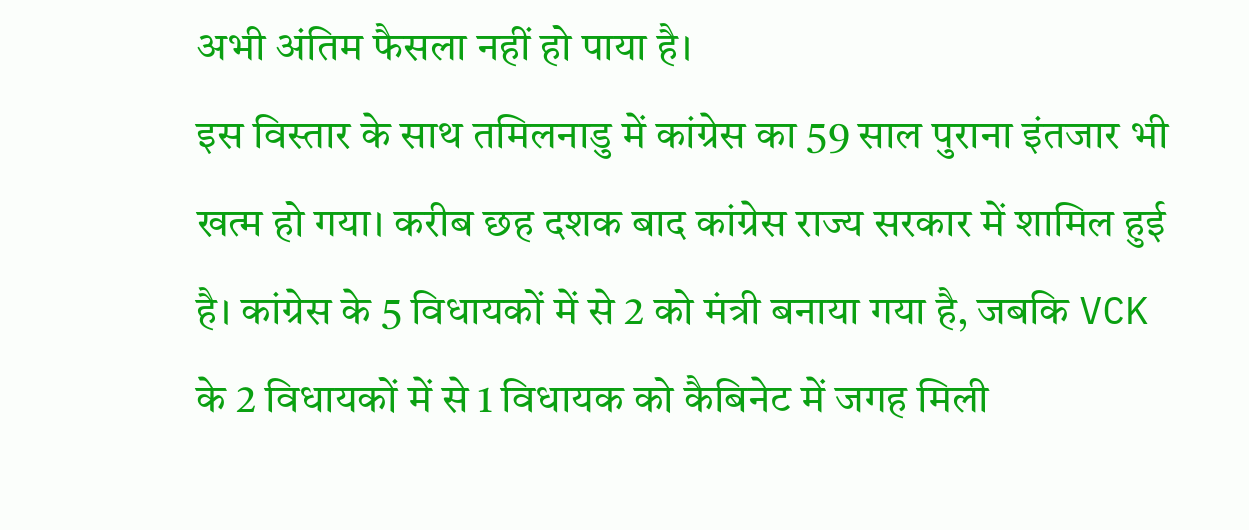अभी अंतिम फैसला नहीं हो पाया है।
इस विस्तार के साथ तमिलनाडु में कांग्रेस का 59 साल पुराना इंतजार भी खत्म हो गया। करीब छह दशक बाद कांग्रेस राज्य सरकार में शामिल हुई है। कांग्रेस के 5 विधायकों में से 2 को मंत्री बनाया गया है, जबकि VCK के 2 विधायकों में से 1 विधायक को कैबिनेट में जगह मिली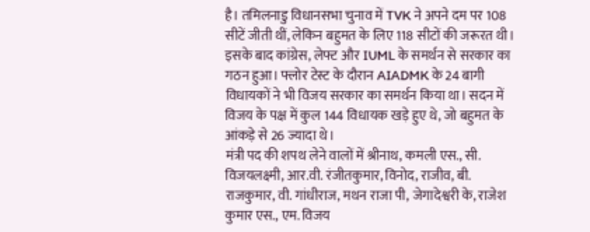है। तमिलनाडु विधानसभा चुनाव में TVK ने अपने दम पर 108 सीटें जीती थीं, लेकिन बहुमत के लिए 118 सीटों की जरूरत थी। इसके बाद कांग्रेस, लेफ्ट और IUML के समर्थन से सरकार का गठन हुआ। फ्लोर टेस्ट के दौरान AIADMK के 24 बागी विधायकों ने भी विजय सरकार का समर्थन किया था। सदन में विजय के पक्ष में कुल 144 विधायक खड़े हुए थे, जो बहुमत के आंकड़े से 26 ज्यादा थे।
मंत्री पद की शपथ लेने वालों में श्रीनाथ, कमली एस., सी. विजयलक्ष्मी, आर.वी. रंजीतकुमार, विनोद, राजीव, बी. राजकुमार, वी. गांधीराज, मथन राजा पी, जेगादेश्वरी के, राजेश कुमार एस., एम. विजय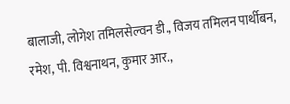बालाजी, लोगेश तमिलसेल्वन डी., विजय तमिलन पार्थीबन, रमेश, पी. विश्वनाथन, कुमार आर.,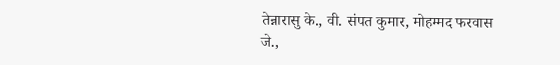तेन्नारासु के., वी. संपत कुमार, मोहम्मद फरवास जे.,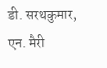डी. सरथकुमार, एन. मैरी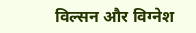विल्सन और विग्नेश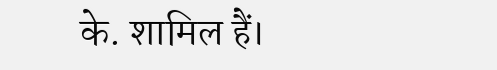के. शामिल हैं।